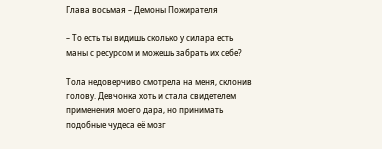Глава восьмая – Демоны Пожирателя

– То есть ты видишь сколько у силара есть маны с ресурсом и можешь забрать их себе?

Тола недоверчиво смотрела на меня, склонив голову. Девчонка хоть и стала свидетелем применения моего дара, но принимать подобные чудеса её мозг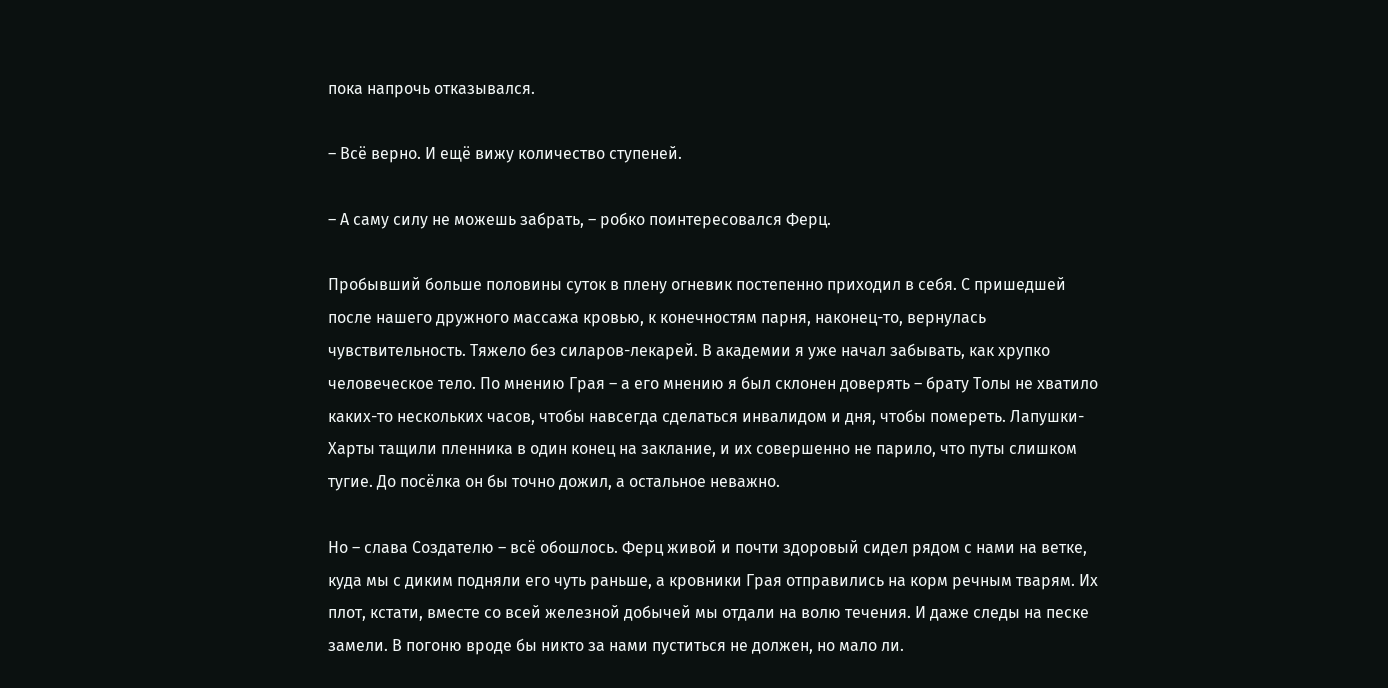пока напрочь отказывался.

– Всё верно. И ещё вижу количество ступеней.

– А саму силу не можешь забрать, – робко поинтересовался Ферц.

Пробывший больше половины суток в плену огневик постепенно приходил в себя. С пришедшей после нашего дружного массажа кровью, к конечностям парня, наконец-то, вернулась чувствительность. Тяжело без силаров-лекарей. В академии я уже начал забывать, как хрупко человеческое тело. По мнению Грая – а его мнению я был склонен доверять – брату Толы не хватило каких-то нескольких часов, чтобы навсегда сделаться инвалидом и дня, чтобы помереть. Лапушки-Харты тащили пленника в один конец на заклание, и их совершенно не парило, что путы слишком тугие. До посёлка он бы точно дожил, а остальное неважно.

Но – слава Создателю – всё обошлось. Ферц живой и почти здоровый сидел рядом с нами на ветке, куда мы с диким подняли его чуть раньше, а кровники Грая отправились на корм речным тварям. Их плот, кстати, вместе со всей железной добычей мы отдали на волю течения. И даже следы на песке замели. В погоню вроде бы никто за нами пуститься не должен, но мало ли.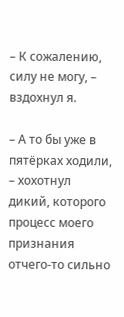– К сожалению, силу не могу, – вздохнул я.

– А то бы уже в пятёрках ходили, – хохотнул дикий, которого процесс моего признания отчего-то сильно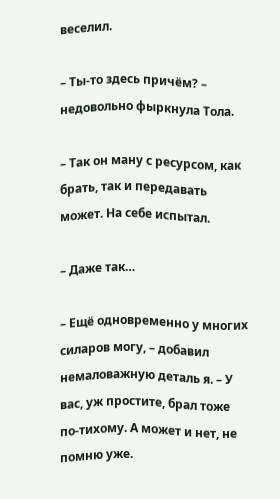веселил.

– Ты-то здесь причём? – недовольно фыркнула Тола.

– Так он ману с ресурсом, как брать, так и передавать может. На себе испытал.

– Даже так…

– Ещё одновременно у многих силаров могу, – добавил немаловажную деталь я. – У вас, уж простите, брал тоже по-тихому. А может и нет, не помню уже.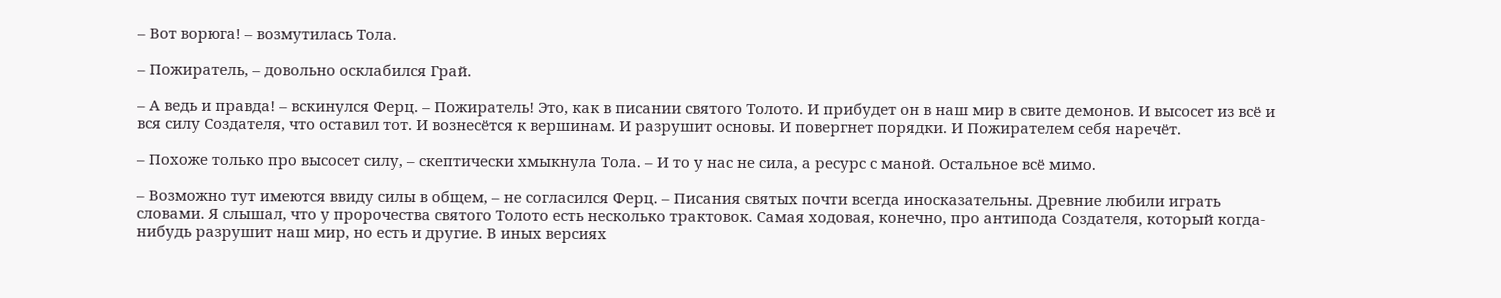– Вот ворюга! – возмутилась Тола.

– Пожиратель, – довольно осклабился Грай.

– А ведь и правда! – вскинулся Ферц. – Пожиратель! Это, как в писании святого Толото. И прибудет он в наш мир в свите демонов. И высосет из всё и вся силу Создателя, что оставил тот. И вознесётся к вершинам. И разрушит основы. И повергнет порядки. И Пожирателем себя наречёт.

– Похоже только про высосет силу, – скептически хмыкнула Тола. – И то у нас не сила, а ресурс с маной. Остальное всё мимо.

– Возможно тут имеются ввиду силы в общем, – не согласился Ферц. – Писания святых почти всегда иносказательны. Древние любили играть словами. Я слышал, что у пророчества святого Толото есть несколько трактовок. Самая ходовая, конечно, про антипода Создателя, который когда-нибудь разрушит наш мир, но есть и другие. В иных версиях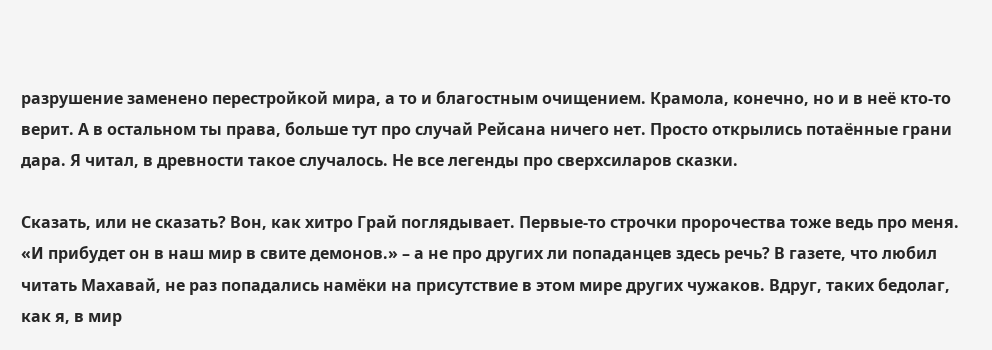разрушение заменено перестройкой мира, а то и благостным очищением. Крамола, конечно, но и в неё кто-то верит. А в остальном ты права, больше тут про случай Рейсана ничего нет. Просто открылись потаённые грани дара. Я читал, в древности такое случалось. Не все легенды про сверхсиларов сказки.

Сказать, или не сказать? Вон, как хитро Грай поглядывает. Первые-то строчки пророчества тоже ведь про меня. «И прибудет он в наш мир в свите демонов.» – а не про других ли попаданцев здесь речь? В газете, что любил читать Махавай, не раз попадались намёки на присутствие в этом мире других чужаков. Вдруг, таких бедолаг, как я, в мир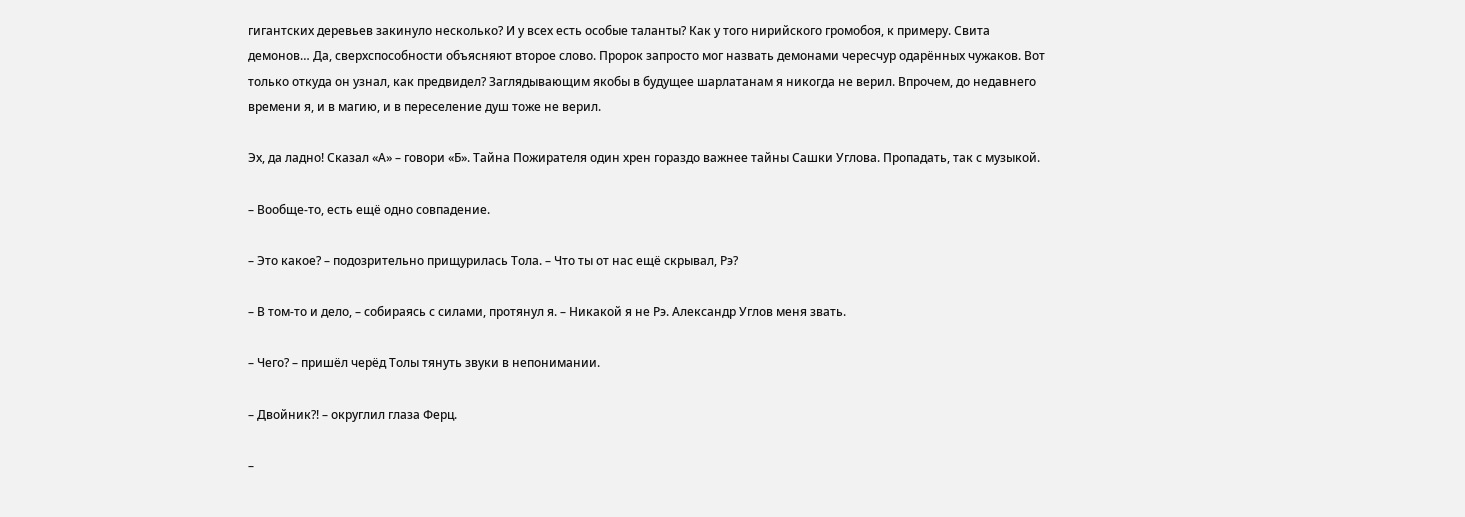гигантских деревьев закинуло несколько? И у всех есть особые таланты? Как у того нирийского громобоя, к примеру. Свита демонов… Да, сверхспособности объясняют второе слово. Пророк запросто мог назвать демонами чересчур одарённых чужаков. Вот только откуда он узнал, как предвидел? Заглядывающим якобы в будущее шарлатанам я никогда не верил. Впрочем, до недавнего времени я, и в магию, и в переселение душ тоже не верил.

Эх, да ладно! Сказал «А» – говори «Б». Тайна Пожирателя один хрен гораздо важнее тайны Сашки Углова. Пропадать, так с музыкой.

– Вообще-то, есть ещё одно совпадение.

– Это какое? – подозрительно прищурилась Тола. – Что ты от нас ещё скрывал, Рэ?

– В том-то и дело, – собираясь с силами, протянул я. – Никакой я не Рэ. Александр Углов меня звать.

– Чего? – пришёл черёд Толы тянуть звуки в непонимании.

– Двойник?! – округлил глаза Ферц.

–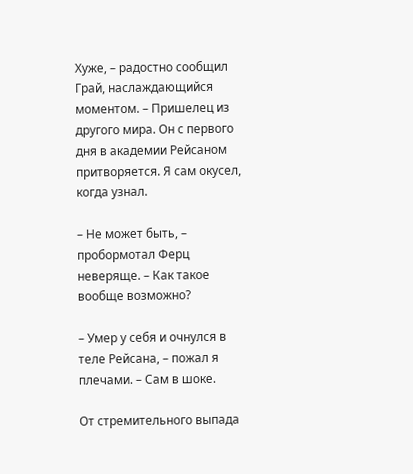Хуже, – радостно сообщил Грай, наслаждающийся моментом. – Пришелец из другого мира. Он с первого дня в академии Рейсаном притворяется. Я сам окусел, когда узнал.

– Не может быть, – пробормотал Ферц неверяще. – Как такое вообще возможно?

– Умер у себя и очнулся в теле Рейсана, – пожал я плечами. – Сам в шоке.

От стремительного выпада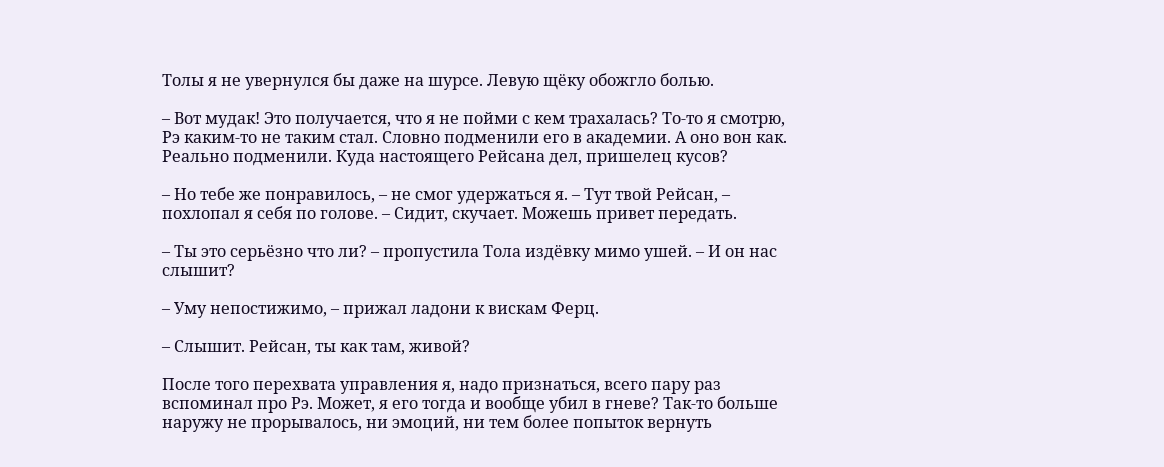Толы я не увернулся бы даже на шурсе. Левую щёку обожгло болью.

– Вот мудак! Это получается, что я не пойми с кем трахалась? То-то я смотрю, Рэ каким-то не таким стал. Словно подменили его в академии. А оно вон как. Реально подменили. Куда настоящего Рейсана дел, пришелец кусов?

– Но тебе же понравилось, – не смог удержаться я. – Тут твой Рейсан, – похлопал я себя по голове. – Сидит, скучает. Можешь привет передать.

– Ты это серьёзно что ли? – пропустила Тола издёвку мимо ушей. – И он нас слышит?

– Уму непостижимо, – прижал ладони к вискам Ферц.

– Слышит. Рейсан, ты как там, живой?

После того перехвата управления я, надо признаться, всего пару раз вспоминал про Рэ. Может, я его тогда и вообще убил в гневе? Так-то больше наружу не прорывалось, ни эмоций, ни тем более попыток вернуть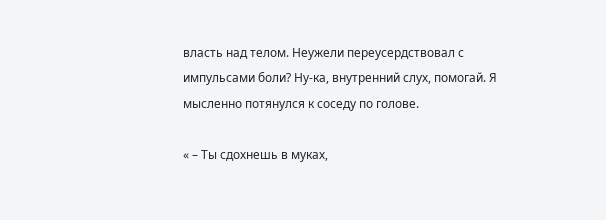власть над телом. Неужели переусердствовал с импульсами боли? Ну-ка, внутренний слух, помогай. Я мысленно потянулся к соседу по голове.

« – Ты сдохнешь в муках,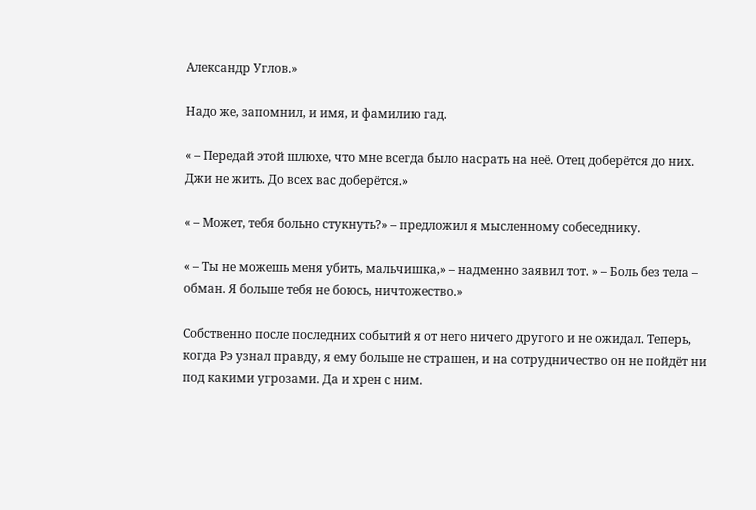Александр Углов.»

Надо же, запомнил, и имя, и фамилию гад.

« – Передай этой шлюхе, что мне всегда было насрать на неё. Отец доберётся до них. Джи не жить. До всех вас доберётся.»

« – Может, тебя больно стукнуть?» – предложил я мысленному собеседнику.

« – Ты не можешь меня убить, мальчишка,» – надменно заявил тот. » – Боль без тела – обман. Я больше тебя не боюсь, ничтожество.»

Собственно после последних событий я от него ничего другого и не ожидал. Теперь, когда Рэ узнал правду, я ему больше не страшен, и на сотрудничество он не пойдёт ни под какими угрозами. Да и хрен с ним.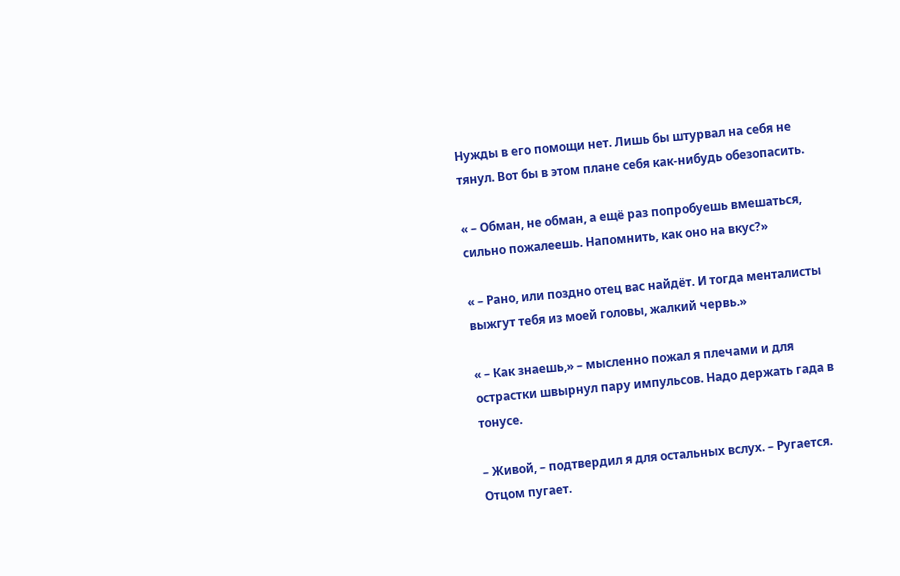Нужды в его помощи нет. Лишь бы штурвал на себя не тянул. Вот бы в этом плане себя как-нибудь обезопасить.

« – Обман, не обман, а ещё раз попробуешь вмешаться, сильно пожалеешь. Напомнить, как оно на вкус?»

« – Рано, или поздно отец вас найдёт. И тогда менталисты выжгут тебя из моей головы, жалкий червь.»

« – Как знаешь,» – мысленно пожал я плечами и для острастки швырнул пару импульсов. Надо держать гада в тонусе.

– Живой, – подтвердил я для остальных вслух. – Ругается. Отцом пугает.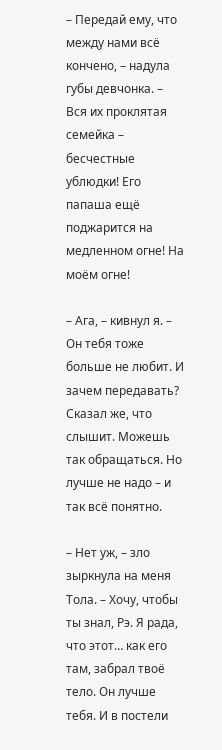– Передай ему, что между нами всё кончено, – надула губы девчонка. – Вся их проклятая семейка – бесчестные ублюдки! Его папаша ещё поджарится на медленном огне! На моём огне!

– Ага, – кивнул я. – Он тебя тоже больше не любит. И зачем передавать? Сказал же, что слышит. Можешь так обращаться. Но лучше не надо – и так всё понятно.

– Нет уж, – зло зыркнула на меня Тола. – Хочу, чтобы ты знал, Рэ. Я рада, что этот… как его там, забрал твоё тело. Он лучше тебя. И в постели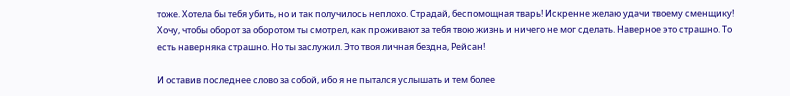тоже. Хотела бы тебя убить, но и так получилось неплохо. Страдай, беспомощная тварь! Искренне желаю удачи твоему сменщику! Хочу, чтобы оборот за оборотом ты смотрел, как проживают за тебя твою жизнь и ничего не мог сделать. Наверное это страшно. То есть наверняка страшно. Но ты заслужил. Это твоя личная бездна, Рейсан!

И оставив последнее слово за собой, ибо я не пытался услышать и тем более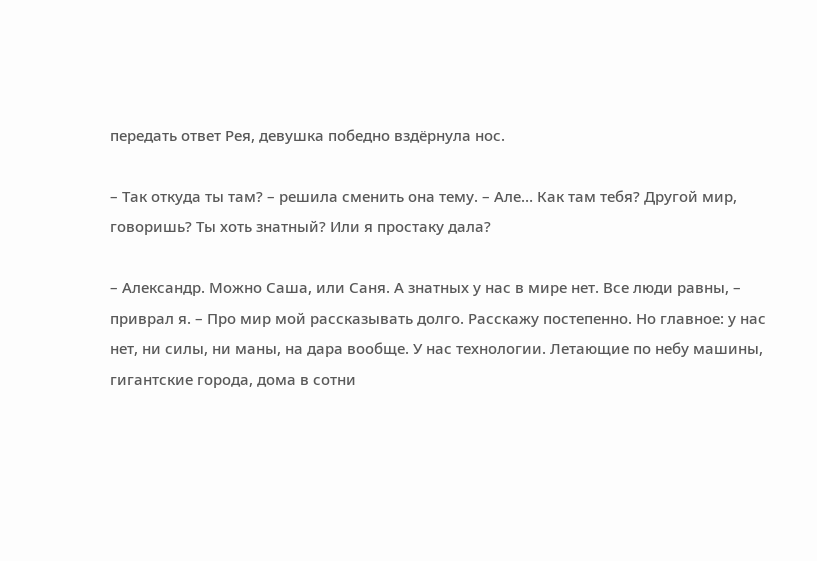передать ответ Рея, девушка победно вздёрнула нос.

– Так откуда ты там? – решила сменить она тему. – Але… Как там тебя? Другой мир, говоришь? Ты хоть знатный? Или я простаку дала?

– Александр. Можно Саша, или Саня. А знатных у нас в мире нет. Все люди равны, – приврал я. – Про мир мой рассказывать долго. Расскажу постепенно. Но главное: у нас нет, ни силы, ни маны, на дара вообще. У нас технологии. Летающие по небу машины, гигантские города, дома в сотни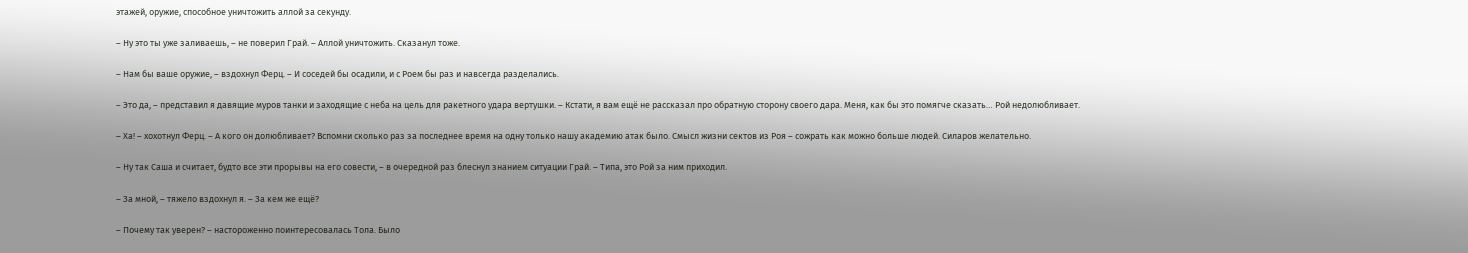этажей, оружие, способное уничтожить аллой за секунду.

– Ну это ты уже заливаешь, – не поверил Грай. – Аллой уничтожить. Сказанул тоже.

– Нам бы ваше оружие, – вздохнул Ферц. – И соседей бы осадили, и с Роем бы раз и навсегда разделались.

– Это да, – представил я давящие муров танки и заходящие с неба на цель для ракетного удара вертушки. – Кстати, я вам ещё не рассказал про обратную сторону своего дара. Меня, как бы это помягче сказать… Рой недолюбливает.

– Ха! – хохотнул Ферц. – А кого он долюбливает? Вспомни сколько раз за последнее время на одну только нашу академию атак было. Смысл жизни сектов из Роя – сожрать как можно больше людей. Силаров желательно.

– Ну так Саша и считает, будто все эти прорывы на его совести, – в очередной раз блеснул знанием ситуации Грай. – Типа, это Рой за ним приходил.

– За мной, – тяжело вздохнул я. – За кем же ещё?

– Почему так уверен? – настороженно поинтересовалась Тола. Было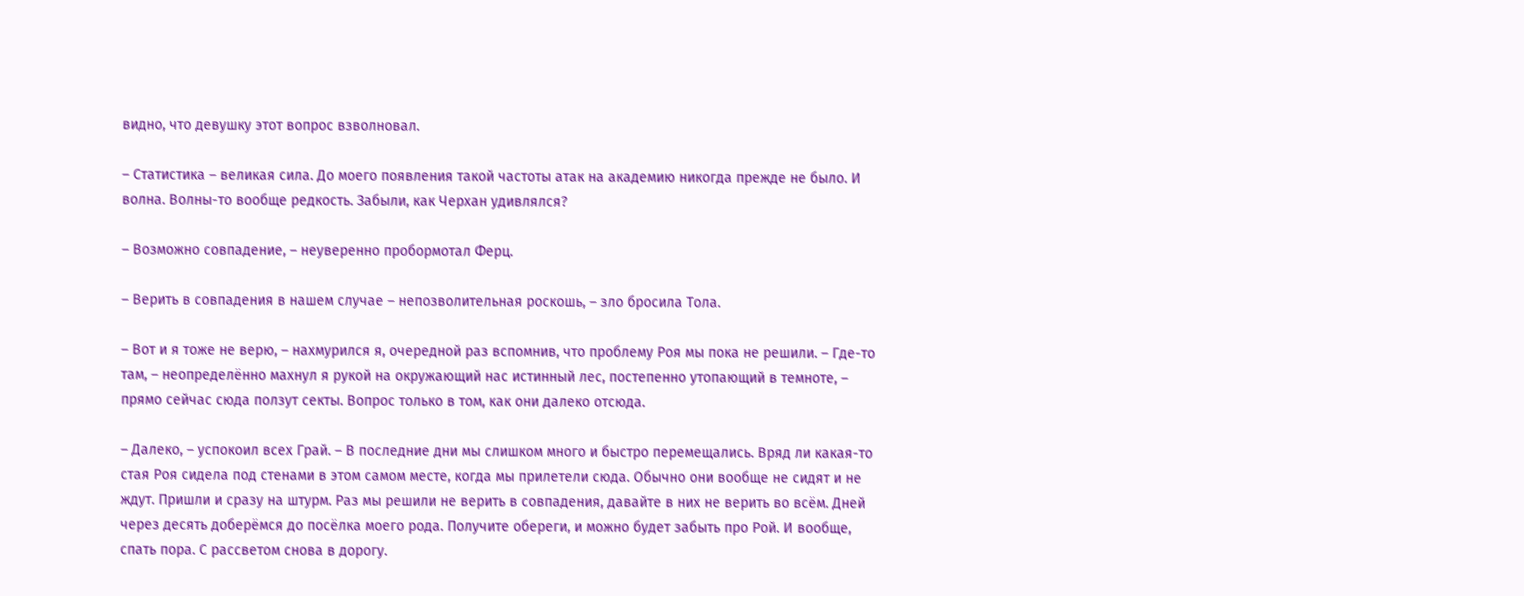видно, что девушку этот вопрос взволновал.

– Статистика – великая сила. До моего появления такой частоты атак на академию никогда прежде не было. И волна. Волны-то вообще редкость. Забыли, как Черхан удивлялся?

– Возможно совпадение, – неуверенно пробормотал Ферц.

– Верить в совпадения в нашем случае – непозволительная роскошь, – зло бросила Тола.

– Вот и я тоже не верю, – нахмурился я, очередной раз вспомнив, что проблему Роя мы пока не решили. – Где-то там, – неопределённо махнул я рукой на окружающий нас истинный лес, постепенно утопающий в темноте, – прямо сейчас сюда ползут секты. Вопрос только в том, как они далеко отсюда.

– Далеко, – успокоил всех Грай. – В последние дни мы слишком много и быстро перемещались. Вряд ли какая-то стая Роя сидела под стенами в этом самом месте, когда мы прилетели сюда. Обычно они вообще не сидят и не ждут. Пришли и сразу на штурм. Раз мы решили не верить в совпадения, давайте в них не верить во всём. Дней через десять доберёмся до посёлка моего рода. Получите обереги, и можно будет забыть про Рой. И вообще, спать пора. С рассветом снова в дорогу.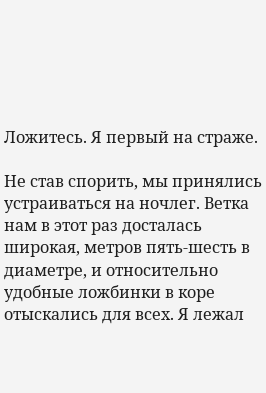Ложитесь. Я первый на страже.

Не став спорить, мы принялись устраиваться на ночлег. Ветка нам в этот раз досталась широкая, метров пять-шесть в диаметре, и относительно удобные ложбинки в коре отыскались для всех. Я лежал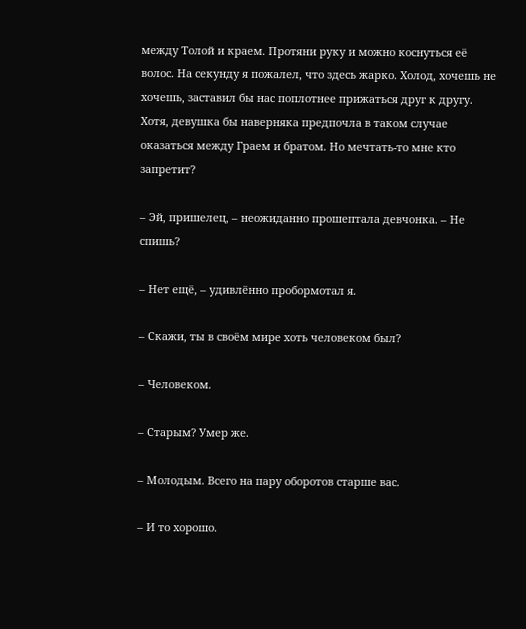между Толой и краем. Протяни руку и можно коснуться её волос. На секунду я пожалел, что здесь жарко. Холод, хочешь не хочешь, заставил бы нас поплотнее прижаться друг к другу. Хотя, девушка бы наверняка предпочла в таком случае оказаться между Граем и братом. Но мечтать-то мне кто запретит?

– Эй, пришелец, – неожиданно прошептала девчонка. – Не спишь?

– Нет ещё, – удивлённо пробормотал я.

– Скажи, ты в своём мире хоть человеком был?

– Человеком.

– Старым? Умер же.

– Молодым. Всего на пару оборотов старше вас.

– И то хорошо.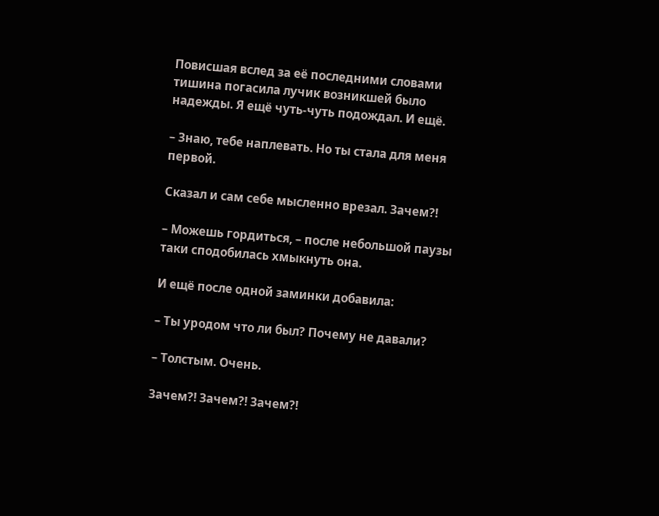Повисшая вслед за её последними словами тишина погасила лучик возникшей было надежды. Я ещё чуть-чуть подождал. И ещё.

– Знаю, тебе наплевать. Но ты стала для меня первой.

Сказал и сам себе мысленно врезал. Зачем?!

– Можешь гордиться, – после небольшой паузы таки сподобилась хмыкнуть она.

И ещё после одной заминки добавила:

– Ты уродом что ли был? Почему не давали?

– Толстым. Очень.

Зачем?! Зачем?! Зачем?!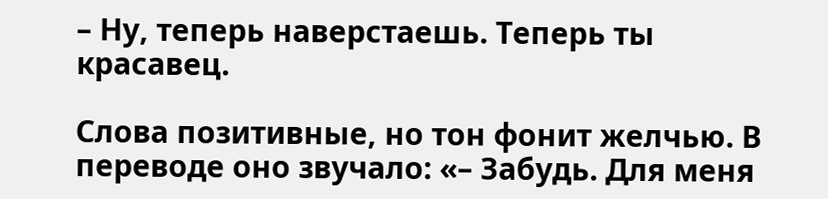– Ну, теперь наверстаешь. Теперь ты красавец.

Слова позитивные, но тон фонит желчью. В переводе оно звучало: «– Забудь. Для меня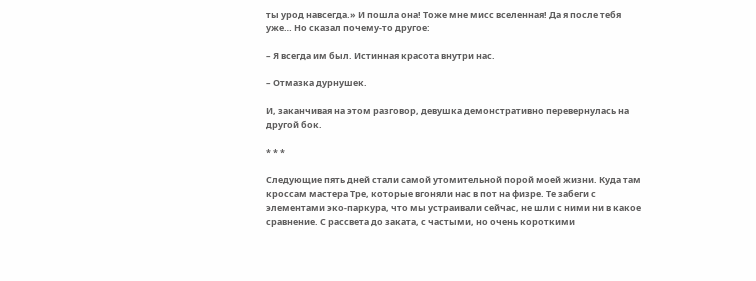ты урод навсегда.» И пошла она! Тоже мне мисс вселенная! Да я после тебя уже… Но сказал почему-то другое:

– Я всегда им был. Истинная красота внутри нас.

– Отмазка дурнушек.

И, заканчивая на этом разговор, девушка демонстративно перевернулась на другой бок.

* * *

Следующие пять дней стали самой утомительной порой моей жизни. Куда там кроссам мастера Тре, которые вгоняли нас в пот на физре. Те забеги с элементами эко-паркура, что мы устраивали сейчас, не шли с ними ни в какое сравнение. С рассвета до заката, с частыми, но очень короткими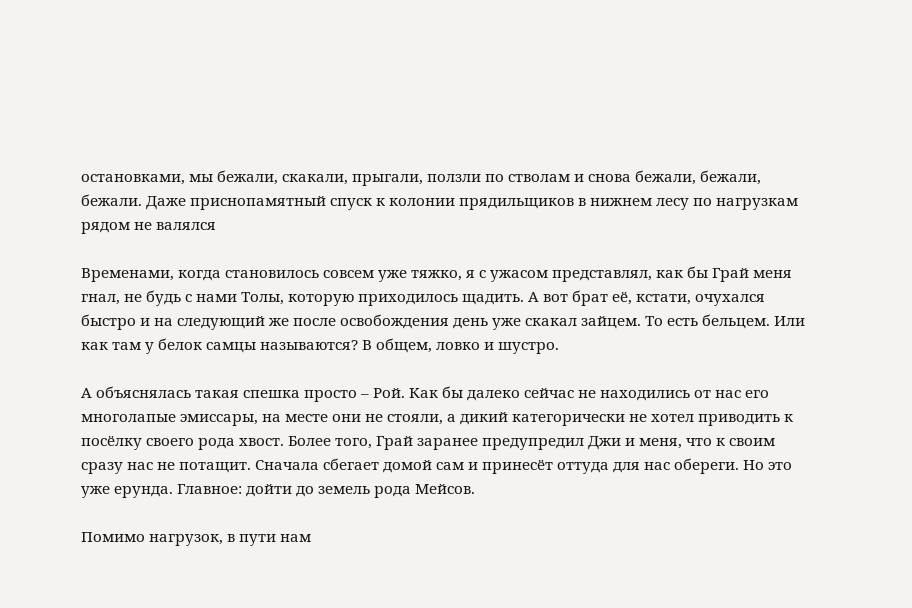остановками, мы бежали, скакали, прыгали, ползли по стволам и снова бежали, бежали, бежали. Даже приснопамятный спуск к колонии прядильщиков в нижнем лесу по нагрузкам рядом не валялся

Временами, когда становилось совсем уже тяжко, я с ужасом представлял, как бы Грай меня гнал, не будь с нами Толы, которую приходилось щадить. А вот брат её, кстати, очухался быстро и на следующий же после освобождения день уже скакал зайцем. То есть бельцем. Или как там у белок самцы называются? В общем, ловко и шустро.

А объяснялась такая спешка просто – Рой. Как бы далеко сейчас не находились от нас его многолапые эмиссары, на месте они не стояли, а дикий категорически не хотел приводить к посёлку своего рода хвост. Более того, Грай заранее предупредил Джи и меня, что к своим сразу нас не потащит. Сначала сбегает домой сам и принесёт оттуда для нас обереги. Но это уже ерунда. Главное: дойти до земель рода Мейсов.

Помимо нагрузок, в пути нам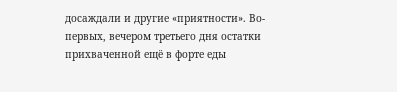досаждали и другие «приятности». Во-первых, вечером третьего дня остатки прихваченной ещё в форте еды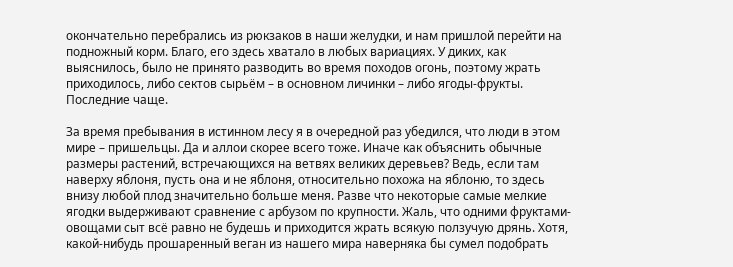окончательно перебрались из рюкзаков в наши желудки, и нам пришлой перейти на подножный корм. Благо, его здесь хватало в любых вариациях. У диких, как выяснилось, было не принято разводить во время походов огонь, поэтому жрать приходилось, либо сектов сырьём – в основном личинки – либо ягоды-фрукты. Последние чаще.

За время пребывания в истинном лесу я в очередной раз убедился, что люди в этом мире – пришельцы. Да и аллои скорее всего тоже. Иначе как объяснить обычные размеры растений, встречающихся на ветвях великих деревьев? Ведь, если там наверху яблоня, пусть она и не яблоня, относительно похожа на яблоню, то здесь внизу любой плод значительно больше меня. Разве что некоторые самые мелкие ягодки выдерживают сравнение с арбузом по крупности. Жаль, что одними фруктами-овощами сыт всё равно не будешь и приходится жрать всякую ползучую дрянь. Хотя, какой-нибудь прошаренный веган из нашего мира наверняка бы сумел подобрать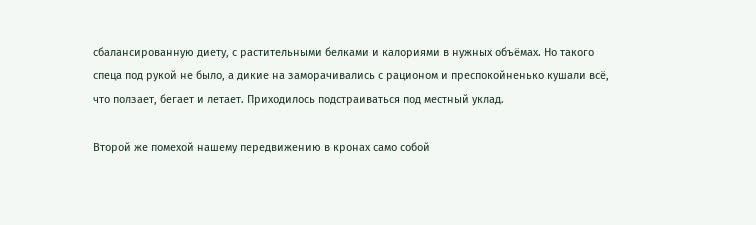сбалансированную диету, с растительными белками и калориями в нужных объёмах. Но такого спеца под рукой не было, а дикие на заморачивались с рационом и преспокойненько кушали всё, что ползает, бегает и летает. Приходилось подстраиваться под местный уклад.

Второй же помехой нашему передвижению в кронах само собой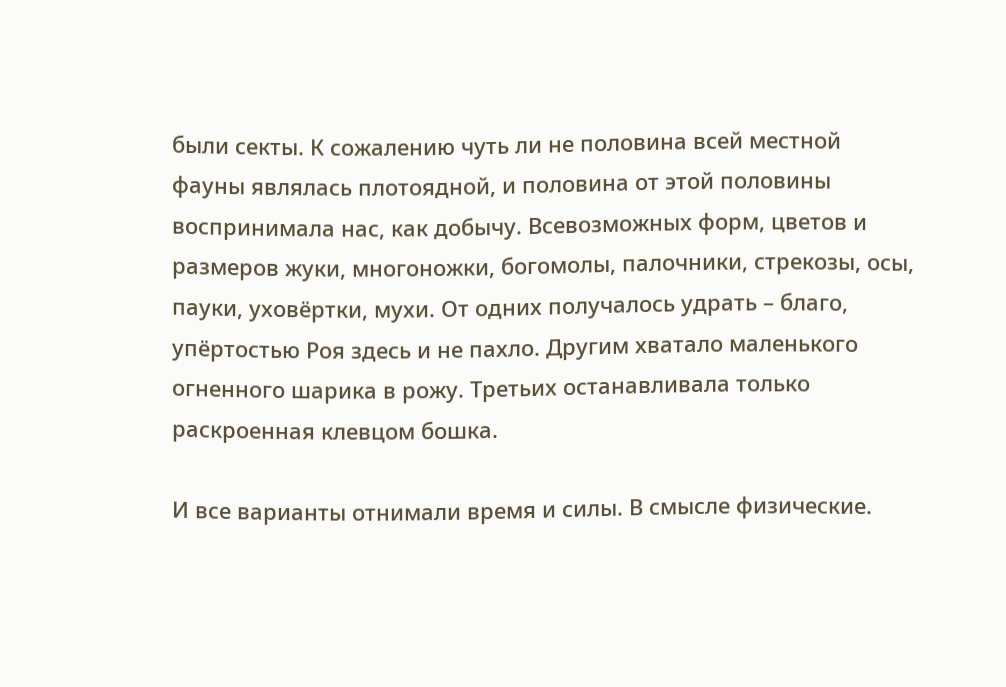были секты. К сожалению чуть ли не половина всей местной фауны являлась плотоядной, и половина от этой половины воспринимала нас, как добычу. Всевозможных форм, цветов и размеров жуки, многоножки, богомолы, палочники, стрекозы, осы, пауки, уховёртки, мухи. От одних получалось удрать – благо, упёртостью Роя здесь и не пахло. Другим хватало маленького огненного шарика в рожу. Третьих останавливала только раскроенная клевцом бошка.

И все варианты отнимали время и силы. В смысле физические.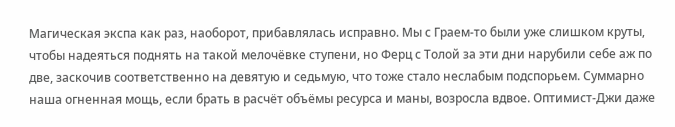Магическая экспа как раз, наоборот, прибавлялась исправно. Мы с Граем-то были уже слишком круты, чтобы надеяться поднять на такой мелочёвке ступени, но Ферц с Толой за эти дни нарубили себе аж по две, заскочив соответственно на девятую и седьмую, что тоже стало неслабым подспорьем. Суммарно наша огненная мощь, если брать в расчёт объёмы ресурса и маны, возросла вдвое. Оптимист-Джи даже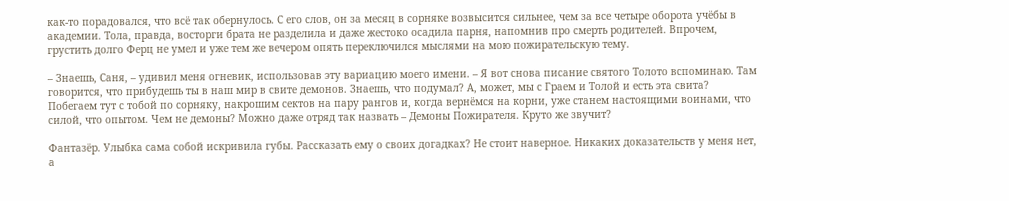как-то порадовался, что всё так обернулось. С его слов, он за месяц в сорняке возвысится сильнее, чем за все четыре оборота учёбы в академии. Тола, правда, восторги брата не разделила и даже жестоко осадила парня, напомнив про смерть родителей. Впрочем, грустить долго Ферц не умел и уже тем же вечером опять переключился мыслями на мою пожирательскую тему.

– Знаешь, Саня, – удивил меня огневик, использовав эту вариацию моего имени. – Я вот снова писание святого Толото вспоминаю. Там говорится, что прибудешь ты в наш мир в свите демонов. Знаешь, что подумал? А, может, мы с Граем и Толой и есть эта свита? Побегаем тут с тобой по сорняку, накрошим сектов на пару рангов и, когда вернёмся на корни, уже станем настоящими воинами, что силой, что опытом. Чем не демоны? Можно даже отряд так назвать – Демоны Пожирателя. Круто же звучит?

Фантазёр. Улыбка сама собой искривила губы. Рассказать ему о своих догадках? Не стоит наверное. Никаких доказательств у меня нет, а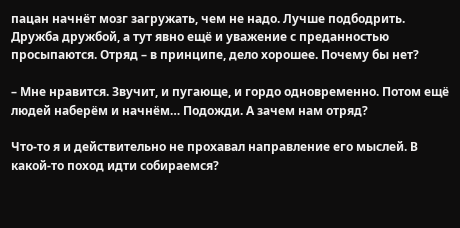пацан начнёт мозг загружать, чем не надо. Лучше подбодрить. Дружба дружбой, а тут явно ещё и уважение с преданностью просыпаются. Отряд – в принципе, дело хорошее. Почему бы нет?

– Мне нравится. Звучит, и пугающе, и гордо одновременно. Потом ещё людей наберём и начнём… Подожди. А зачем нам отряд?

Что-то я и действительно не прохавал направление его мыслей. В какой-то поход идти собираемся?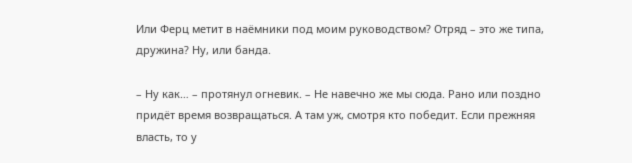Или Ферц метит в наёмники под моим руководством? Отряд – это же типа, дружина? Ну, или банда.

– Ну как… – протянул огневик. – Не навечно же мы сюда. Рано или поздно придёт время возвращаться. А там уж, смотря кто победит. Если прежняя власть, то у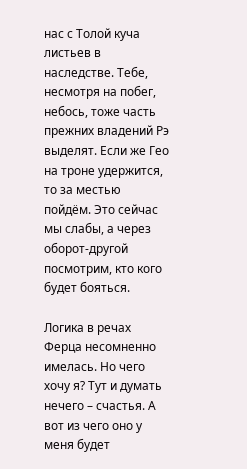нас с Толой куча листьев в наследстве. Тебе, несмотря на побег, небось, тоже часть прежних владений Рэ выделят. Если же Гео на троне удержится, то за местью пойдём. Это сейчас мы слабы, а через оборот-другой посмотрим, кто кого будет бояться.

Логика в речах Ферца несомненно имелась. Но чего хочу я? Тут и думать нечего – счастья. А вот из чего оно у меня будет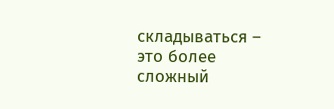складываться – это более сложный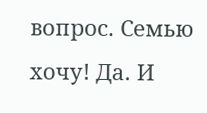вопрос. Семью хочу! Да. И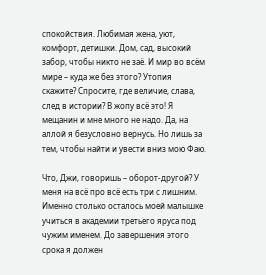спокойствия. Любимая жена, уют, комфорт, детишки. Дом, сад, высокий забор, чтобы никто не заё. И мир во всём мире – куда же без этого? Утопия скажите? Спросите, где величие, слава, след в истории? В жопу всё это! Я мещанин и мне много не надо. Да, на аллой я безусловно вернусь. Но лишь за тем, чтобы найти и увести вниз мою Фаю.

Что, Джи, говоришь – оборот-другой? У меня на всё про всё есть три с лишним. Именно столько осталось моей малышке учиться в академии третьего яруса под чужим именем. До завершения этого срока я должен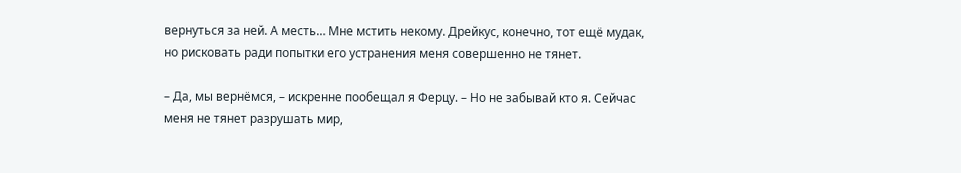вернуться за ней. А месть… Мне мстить некому. Дрейкус, конечно, тот ещё мудак, но рисковать ради попытки его устранения меня совершенно не тянет.

– Да, мы вернёмся, – искренне пообещал я Ферцу. – Но не забывай кто я. Сейчас меня не тянет разрушать мир,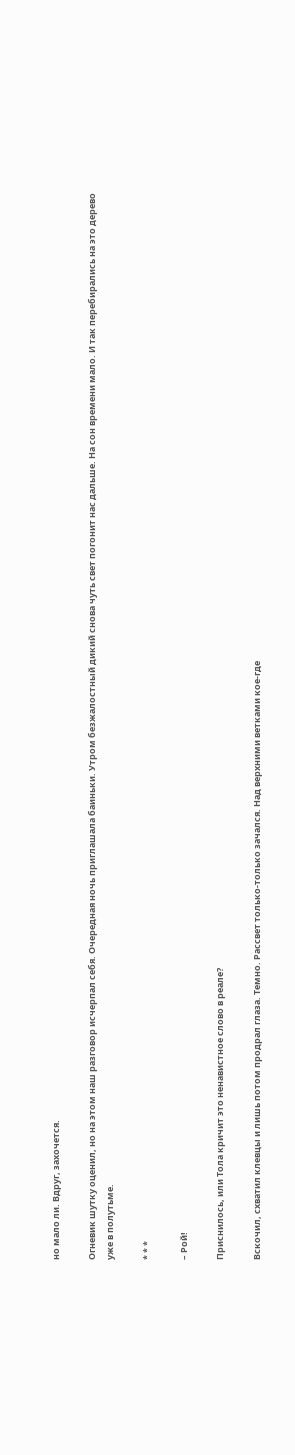но мало ли. Вдруг, захочется.

Огневик шутку оценил, но на этом наш разговор исчерпал себя. Очередная ночь приглашала баиньки. Утром безжалостный дикий снова чуть свет погонит нас дальше. На сон времени мало. И так перебирались на это дерево уже в полутьме.

* * *

– Рой!

Приснилось, или Тола кричит это ненавистное слово в реале?

Вскочил, схватил клевцы и лишь потом продрал глаза. Темно. Рассвет только-только зачался. Над верхними ветками кое-где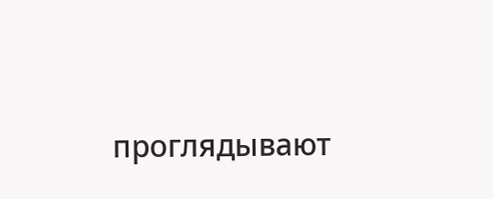проглядывают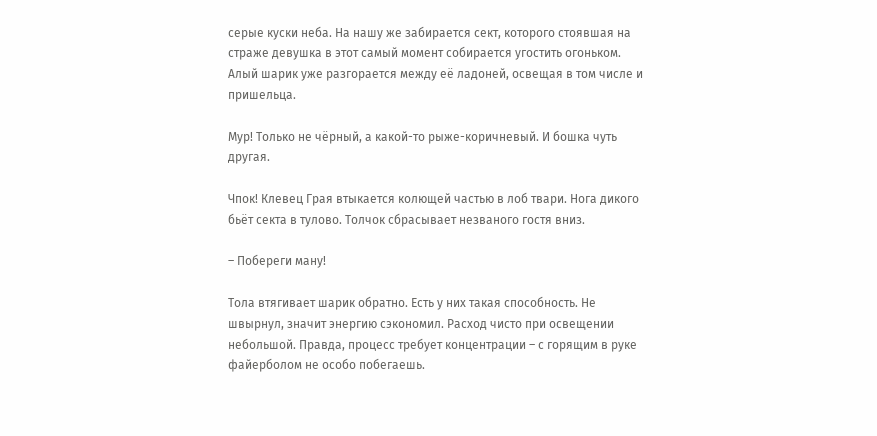серые куски неба. На нашу же забирается сект, которого стоявшая на страже девушка в этот самый момент собирается угостить огоньком. Алый шарик уже разгорается между её ладоней, освещая в том числе и пришельца.

Мур! Только не чёрный, а какой-то рыже-коричневый. И бошка чуть другая.

Чпок! Клевец Грая втыкается колющей частью в лоб твари. Нога дикого бьёт секта в тулово. Толчок сбрасывает незваного гостя вниз.

– Побереги ману!

Тола втягивает шарик обратно. Есть у них такая способность. Не швырнул, значит энергию сэкономил. Расход чисто при освещении небольшой. Правда, процесс требует концентрации – с горящим в руке файерболом не особо побегаешь.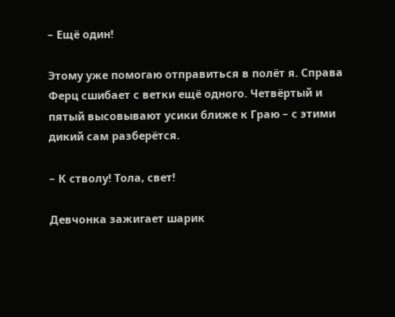– Ещё один!

Этому уже помогаю отправиться в полёт я. Справа Ферц сшибает с ветки ещё одного. Четвёртый и пятый высовывают усики ближе к Граю – с этими дикий сам разберётся.

– К стволу! Тола, свет!

Девчонка зажигает шарик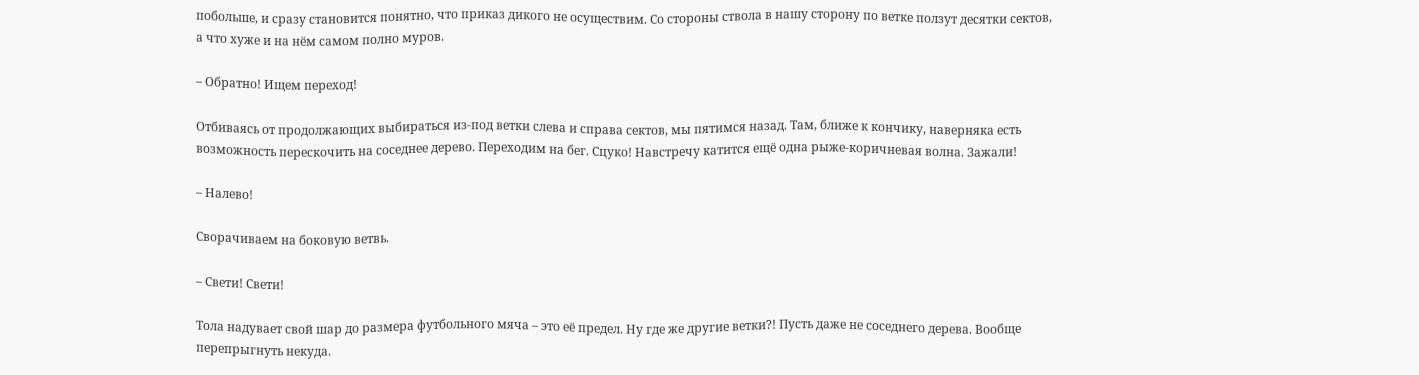побольше, и сразу становится понятно, что приказ дикого не осуществим. Со стороны ствола в нашу сторону по ветке ползут десятки сектов, а что хуже и на нём самом полно муров.

– Обратно! Ищем переход!

Отбиваясь от продолжающих выбираться из-под ветки слева и справа сектов, мы пятимся назад. Там, ближе к кончику, наверняка есть возможность перескочить на соседнее дерево. Переходим на бег. Сцуко! Навстречу катится ещё одна рыже-коричневая волна. Зажали!

– Налево!

Сворачиваем на боковую ветвь.

– Свети! Свети!

Тола надувает свой шар до размера футбольного мяча – это её предел. Ну где же другие ветки?! Пусть даже не соседнего дерева. Вообще перепрыгнуть некуда.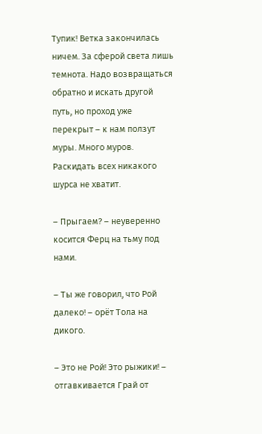Тупик! Ветка закончилась ничем. За сферой света лишь темнота. Надо возвращаться обратно и искать другой путь, но проход уже перекрыт – к нам ползут муры. Много муров. Раскидать всех никакого шурса не хватит.

– Прыгаем? – неуверенно косится Ферц на тьму под нами.

– Ты же говорил, что Рой далеко! – орёт Тола на дикого.

– Это не Рой! Это рыжики! – отгавкивается Грай от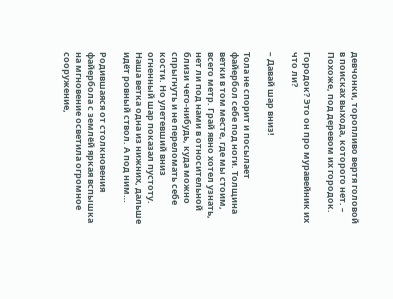девчонки, торопливо вертя головой в поисках выхода, которого нет. – Похоже, под деревом их городок.

Городок? Это он про муравейник их что ли?

– Давай шар вниз!

Тола не спорит и посылает файербол себе под ноги. Толщина ветки в том месте, где мы стоим, всего метр. Грай явно хотел узнать, нет ли под нами в относительной близи чего-нибудь, куда можно спрыгнуть и не переломать себе кости. Но улетевший вниз огненный шар показал пустоту. Наша ветка одна из нижних, дальше идёт ровный ствол. А под ним…

Родившаяся от столкновения файербола с землёй яркая вспышка на мгновение осветила огромное сооружение,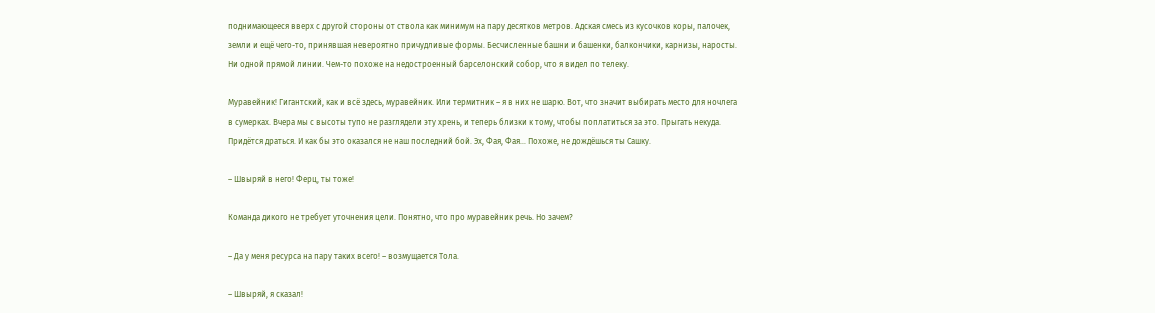поднимающееся вверх с другой стороны от ствола как минимум на пару десятков метров. Адская смесь из кусочков коры, палочек, земли и ещё чего-то, принявшая невероятно причудливые формы. Бесчисленные башни и башенки, балкончики, карнизы, наросты. Ни одной прямой линии. Чем-то похоже на недостроенный барселонский собор, что я видел по телеку.

Муравейник! Гигантский, как и всё здесь, муравейник. Или термитник – я в них не шарю. Вот, что значит выбирать место для ночлега в сумерках. Вчера мы с высоты тупо не разглядели эту хрень, и теперь близки к тому, чтобы поплатиться за это. Прыгать некуда. Придётся драться. И как бы это оказался не наш последний бой. Эх, Фая, Фая… Похоже, не дождёшься ты Сашку.

– Швыряй в него! Ферц, ты тоже!

Команда дикого не требует уточнения цели. Понятно, что про муравейник речь. Но зачем?

– Да у меня ресурса на пару таких всего! – возмущается Тола.

– Швыряй, я сказал!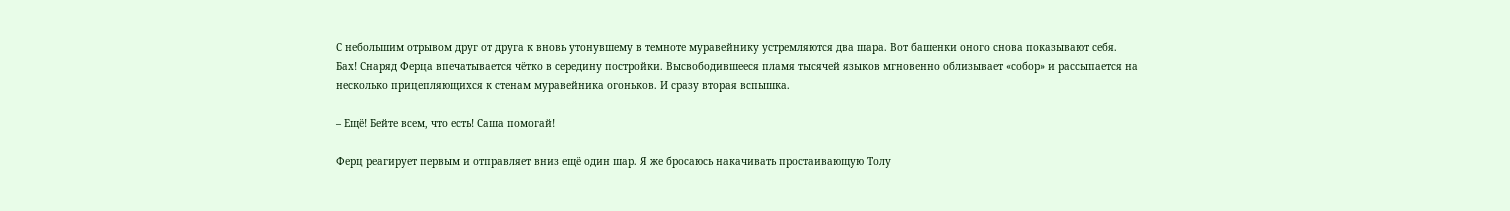С небольшим отрывом друг от друга к вновь утонувшему в темноте муравейнику устремляются два шара. Вот башенки оного снова показывают себя. Бах! Снаряд Ферца впечатывается чётко в середину постройки. Высвободившееся пламя тысячей языков мгновенно облизывает «собор» и рассыпается на несколько прицепляющихся к стенам муравейника огоньков. И сразу вторая вспышка.

– Ещё! Бейте всем, что есть! Саша помогай!

Ферц реагирует первым и отправляет вниз ещё один шар. Я же бросаюсь накачивать простаивающую Толу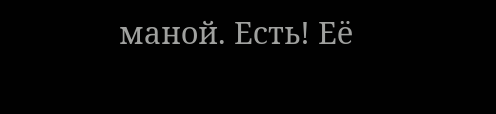маной. Есть! Её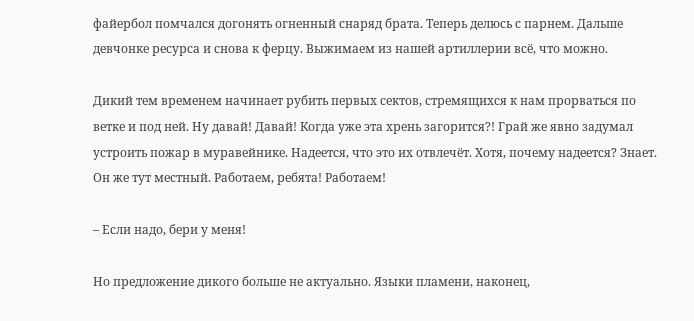файербол помчался догонять огненный снаряд брата. Теперь делюсь с парнем. Дальше девчонке ресурса и снова к ферцу. Выжимаем из нашей артиллерии всё, что можно.

Дикий тем временем начинает рубить первых сектов, стремящихся к нам прорваться по ветке и под ней. Ну давай! Давай! Когда уже эта хрень загорится?! Грай же явно задумал устроить пожар в муравейнике. Надеется, что это их отвлечёт. Хотя, почему надеется? Знает. Он же тут местный. Работаем, ребята! Работаем!

– Если надо, бери у меня!

Но предложение дикого больше не актуально. Языки пламени, наконец,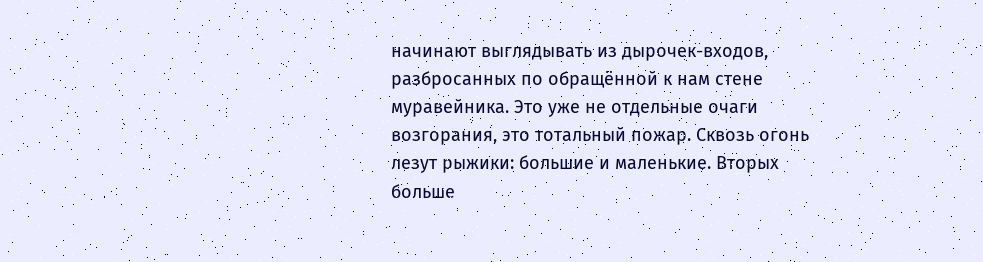начинают выглядывать из дырочек-входов, разбросанных по обращённой к нам стене муравейника. Это уже не отдельные очаги возгорания, это тотальный пожар. Сквозь огонь лезут рыжики: большие и маленькие. Вторых больше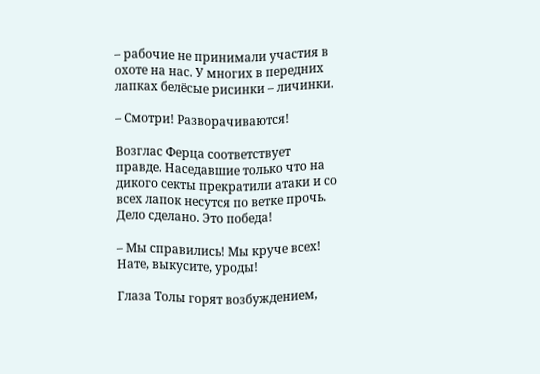– рабочие не принимали участия в охоте на нас. У многих в передних лапках белёсые рисинки – личинки.

– Смотри! Разворачиваются!

Возглас Ферца соответствует правде. Наседавшие только что на дикого секты прекратили атаки и со всех лапок несутся по ветке прочь. Дело сделано. Это победа!

– Мы справились! Мы круче всех! Нате, выкусите, уроды!

Глаза Толы горят возбуждением,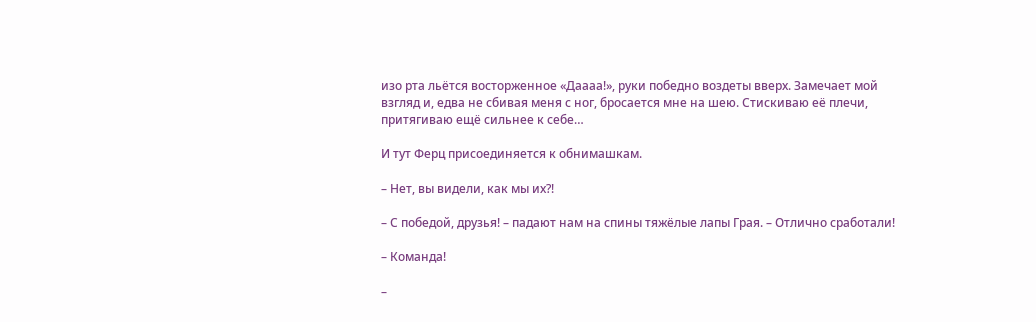изо рта льётся восторженное «Даааа!», руки победно воздеты вверх. Замечает мой взгляд и, едва не сбивая меня с ног, бросается мне на шею. Стискиваю её плечи, притягиваю ещё сильнее к себе…

И тут Ферц присоединяется к обнимашкам.

– Нет, вы видели, как мы их?!

– С победой, друзья! – падают нам на спины тяжёлые лапы Грая. – Отлично сработали!

– Команда!

–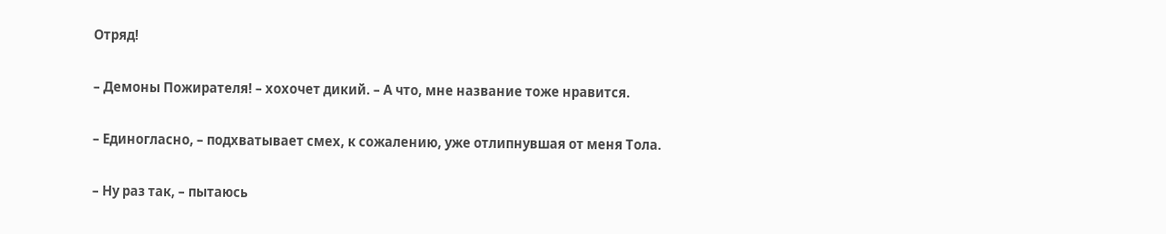Отряд!

– Демоны Пожирателя! – хохочет дикий. – А что, мне название тоже нравится.

– Единогласно, – подхватывает смех, к сожалению, уже отлипнувшая от меня Тола.

– Ну раз так, – пытаюсь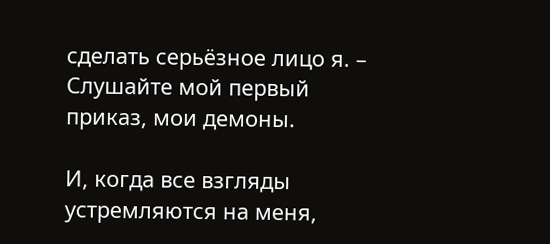сделать серьёзное лицо я. – Слушайте мой первый приказ, мои демоны.

И, когда все взгляды устремляются на меня,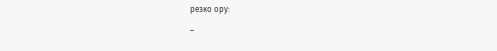резко ору:

–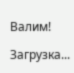Валим!

Загрузка...